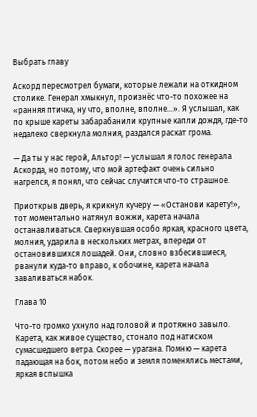Выбрать главу

Аскорд пересмотрел бумаги, которые лежали на откидном столике. Генерал хмыкнул, произнёс что-то похожее на «ранняя птичка, ну что, вполне, вполне…». Я услышал, как по крыше кареты забарабанили крупные капли дождя, где-то недалеко сверкнула молния, раздался раскат грома.

— Да ты у нас герой, Альтор! — услышал я голос генерала Аскорда, но потому, что мой артефакт очень сильно нагрелся, я понял, что сейчас случится что-то страшное.

Приоткрыв дверь, я крикнул кучеру — «Останови карету!», тот моментально натянул вожжи, карета начала останавливаться. Сверкнувшая особо яркая, красного цвета, молния, ударила в нескольких метрах, впереди от остановившихся лошадей. Они, словно взбесившиеся, рванули куда-то вправо, к обочине, карета начала заваливаться набок.

Глава 10

Что-то громко ухнуло над головой и протяжно завыло. Карета, как живое существо, стонало под натиском сумасшедшего ветра. Скорее — урагана. Помню — карета падающая на бок, потом небо и земля поменялись местами, яркая вспышка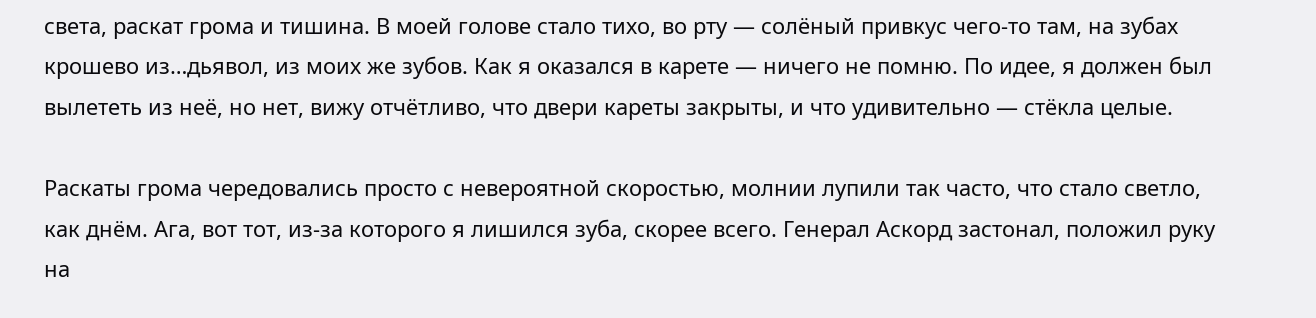света, раскат грома и тишина. В моей голове стало тихо, во рту — солёный привкус чего-то там, на зубах крошево из…дьявол, из моих же зубов. Как я оказался в карете — ничего не помню. По идее, я должен был вылететь из неё, но нет, вижу отчётливо, что двери кареты закрыты, и что удивительно — стёкла целые.

Раскаты грома чередовались просто с невероятной скоростью, молнии лупили так часто, что стало светло, как днём. Ага, вот тот, из-за которого я лишился зуба, скорее всего. Генерал Аскорд застонал, положил руку на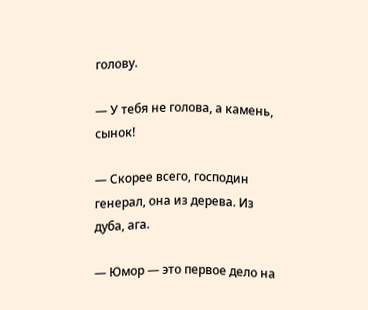голову.

— У тебя не голова, а камень, сынок!

— Скорее всего, господин генерал, она из дерева. Из дуба, ага.

— Юмор — это первое дело на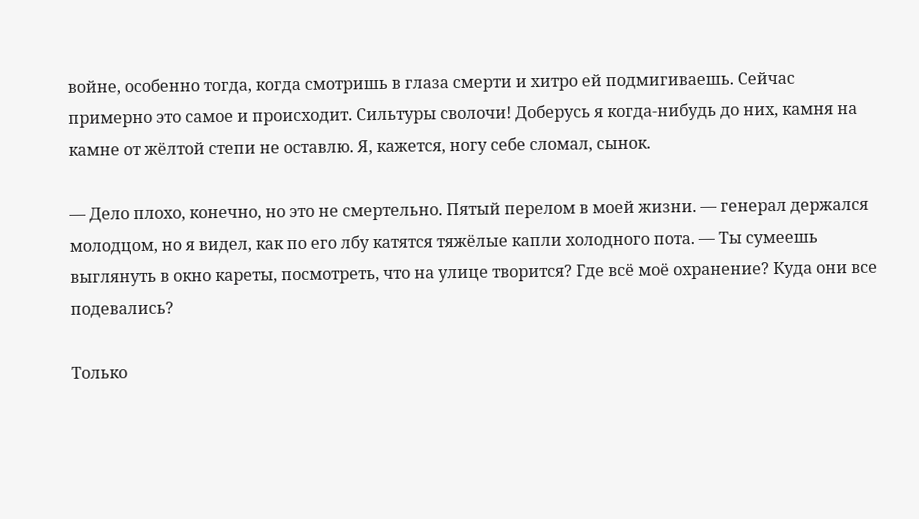войне, особенно тогда, когда смотришь в глаза смерти и хитро ей подмигиваешь. Сейчас примерно это самое и происходит. Сильтуры сволочи! Доберусь я когда-нибудь до них, камня на камне от жёлтой степи не оставлю. Я, кажется, ногу себе сломал, сынок.

— Дело плохо, конечно, но это не смертельно. Пятый перелом в моей жизни. — генерал держался молодцом, но я видел, как по его лбу катятся тяжёлые капли холодного пота. — Ты сумеешь выглянуть в окно кареты, посмотреть, что на улице творится? Где всё моё охранение? Куда они все подевались?

Только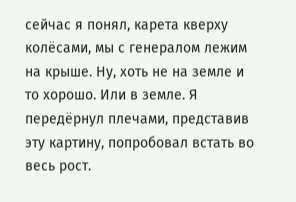сейчас я понял, карета кверху колёсами, мы с генералом лежим на крыше. Ну, хоть не на земле и то хорошо. Или в земле. Я передёрнул плечами, представив эту картину, попробовал встать во весь рост.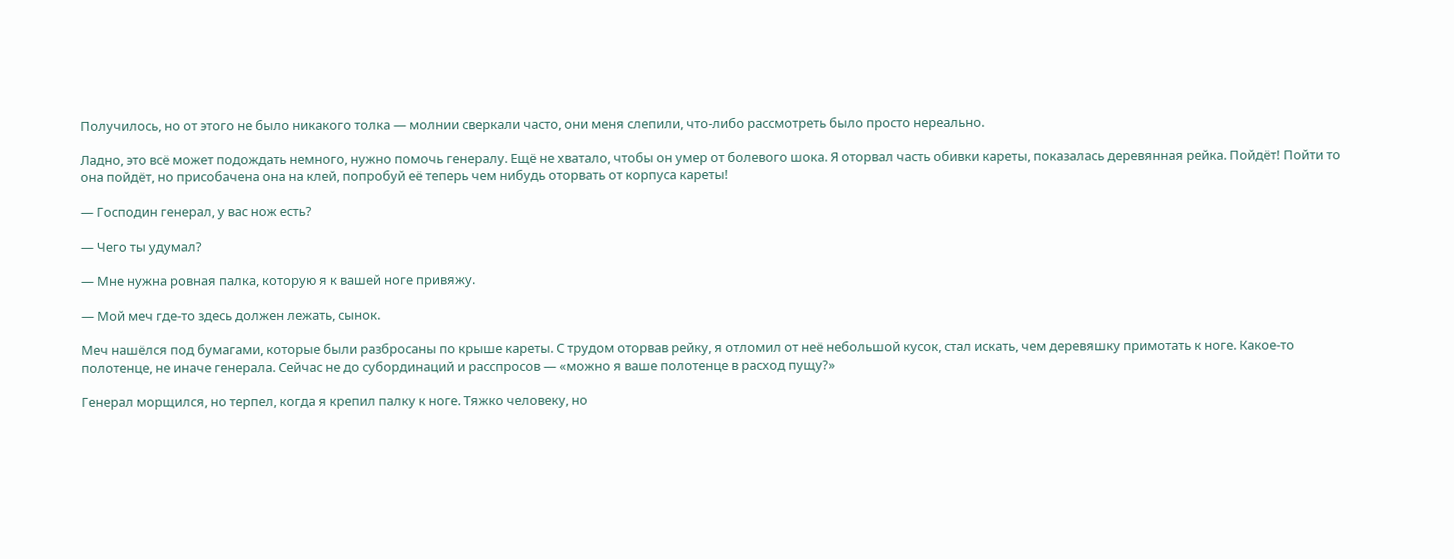Получилось, но от этого не было никакого толка — молнии сверкали часто, они меня слепили, что-либо рассмотреть было просто нереально.

Ладно, это всё может подождать немного, нужно помочь генералу. Ещё не хватало, чтобы он умер от болевого шока. Я оторвал часть обивки кареты, показалась деревянная рейка. Пойдёт! Пойти то она пойдёт, но присобачена она на клей, попробуй её теперь чем нибудь оторвать от корпуса кареты!

— Господин генерал, у вас нож есть?

— Чего ты удумал?

— Мне нужна ровная палка, которую я к вашей ноге привяжу.

— Мой меч где-то здесь должен лежать, сынок.

Меч нашёлся под бумагами, которые были разбросаны по крыше кареты. С трудом оторвав рейку, я отломил от неё небольшой кусок, стал искать, чем деревяшку примотать к ноге. Какое-то полотенце, не иначе генерала. Сейчас не до субординаций и расспросов — «можно я ваше полотенце в расход пущу?»

Генерал морщился, но терпел, когда я крепил палку к ноге. Тяжко человеку, но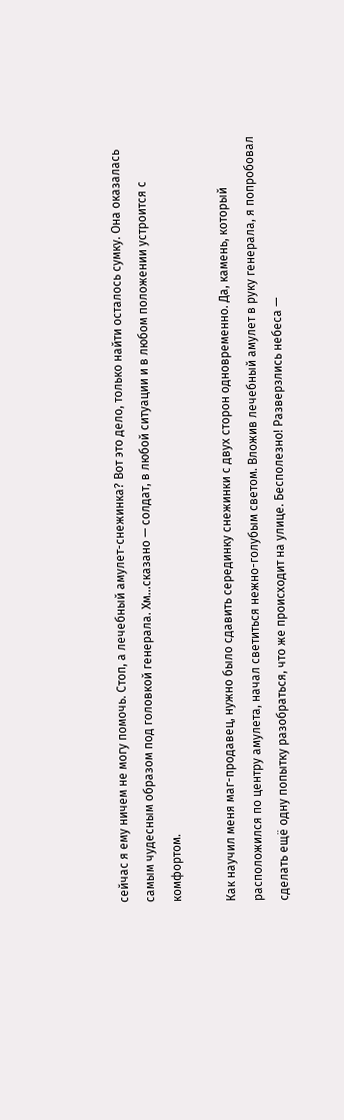сейчас я ему ничем не могу помочь. Стоп, а лечебный амулет-снежинка? Вот это дело, только найти осталось сумку. Она оказалась самым чудесным образом под головкой генерала. Хм…сказано — солдат, в любой ситуации и в любом положении устроится с комфортом.

Как научил меня маг-продавец, нужно было сдавить серединку снежинки с двух сторон одновременно. Да, камень, который расположился по центру амулета, начал светиться нежно-голубым светом. Вложив лечебный амулет в руку генерала, я попробовал сделать ещё одну попытку разобраться, что же происходит на улице. Бесполезно! Разверзлись небеса —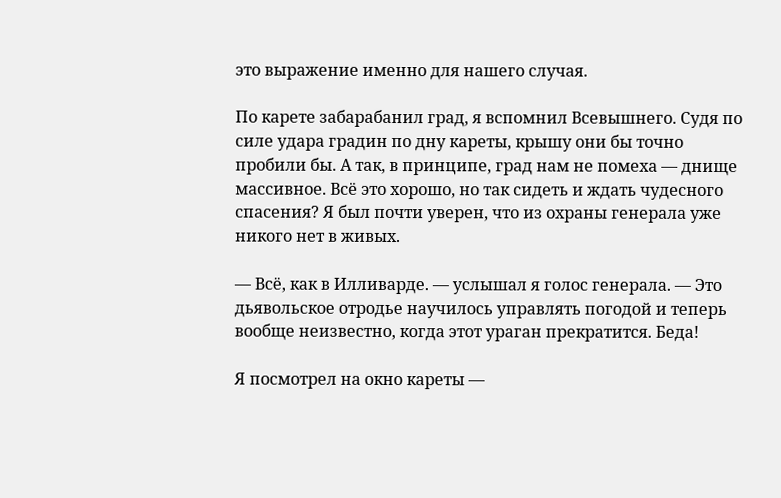это выражение именно для нашего случая.

По карете забарабанил град, я вспомнил Всевышнего. Судя по силе удара градин по дну кареты, крышу они бы точно пробили бы. А так, в принципе, град нам не помеха — днище массивное. Всё это хорошо, но так сидеть и ждать чудесного спасения? Я был почти уверен, что из охраны генерала уже никого нет в живых.

— Всё, как в Илливарде. — услышал я голос генерала. — Это дьявольское отродье научилось управлять погодой и теперь вообще неизвестно, когда этот ураган прекратится. Беда!

Я посмотрел на окно кареты —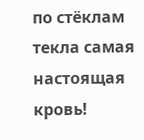по стёклам текла самая настоящая кровь!